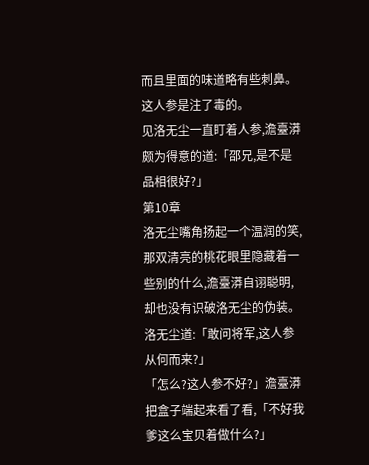而且里面的味道略有些刺鼻。
这人参是注了毒的。
见洛无尘一直盯着人参,澹臺漭颇为得意的道:「邵兄,是不是品相很好?」
第10章
洛无尘嘴角扬起一个温润的笑,那双清亮的桃花眼里隐藏着一些别的什么,澹臺漭自诩聪明,却也没有识破洛无尘的伪装。
洛无尘道:「敢问将军,这人参从何而来?」
「怎么?这人参不好?」澹臺漭把盒子端起来看了看,「不好我爹这么宝贝着做什么?」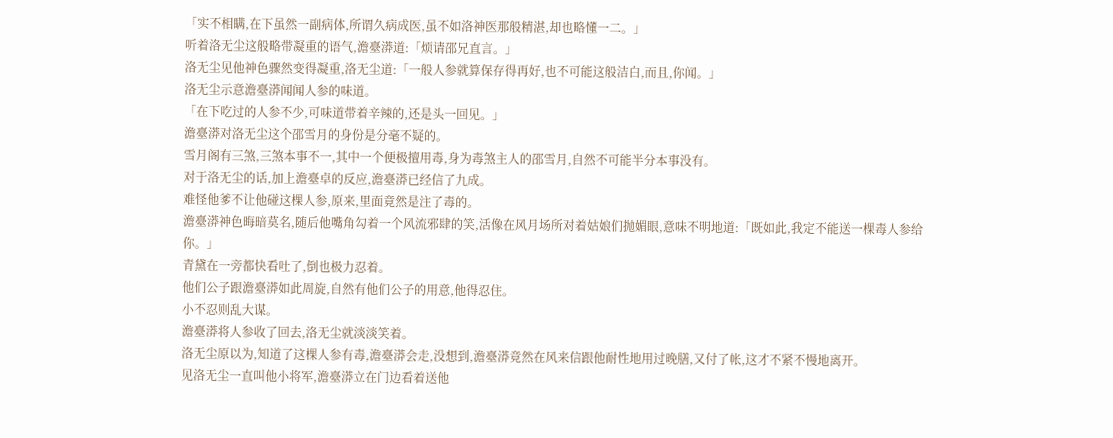「实不相瞒,在下虽然一副病体,所谓久病成医,虽不如洛神医那般精湛,却也略懂一二。」
听着洛无尘这般略带凝重的语气,澹臺漭道:「烦请邵兄直言。」
洛无尘见他神色骤然变得凝重,洛无尘道:「一般人参就算保存得再好,也不可能这般洁白,而且,你闻。」
洛无尘示意澹臺漭闻闻人参的味道。
「在下吃过的人参不少,可味道带着辛辣的,还是头一回见。」
澹臺漭对洛无尘这个邵雪月的身份是分毫不疑的。
雪月阁有三煞,三煞本事不一,其中一个便极擅用毒,身为毒煞主人的邵雪月,自然不可能半分本事没有。
对于洛无尘的话,加上澹臺卓的反应,澹臺漭已经信了九成。
难怪他爹不让他碰这棵人参,原来,里面竟然是注了毒的。
澹臺漭神色晦暗莫名,随后他嘴角勾着一个风流邪肆的笑,活像在风月场所对着姑娘们抛媚眼,意味不明地道:「既如此,我定不能送一棵毒人参给你。」
青黛在一旁都快看吐了,倒也极力忍着。
他们公子跟澹臺漭如此周旋,自然有他们公子的用意,他得忍住。
小不忍则乱大谋。
澹臺漭将人参收了回去,洛无尘就淡淡笑着。
洛无尘原以为,知道了这棵人参有毒,澹臺漭会走,没想到,澹臺漭竟然在风来信跟他耐性地用过晚膳,又付了帐,这才不紧不慢地离开。
见洛无尘一直叫他小将军,澹臺漭立在门边看着送他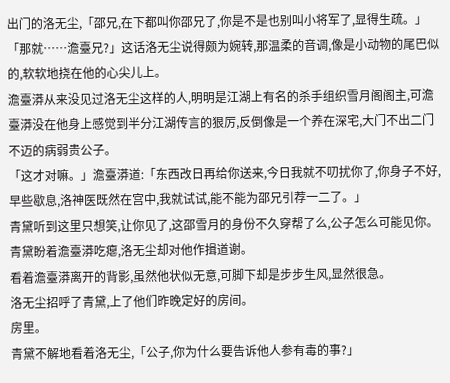出门的洛无尘,「邵兄,在下都叫你邵兄了,你是不是也别叫小将军了,显得生疏。」
「那就……澹臺兄?」这话洛无尘说得颇为婉转,那温柔的音调,像是小动物的尾巴似的,软软地挠在他的心尖儿上。
澹臺漭从来没见过洛无尘这样的人,明明是江湖上有名的杀手组织雪月阁阁主,可澹臺漭没在他身上感觉到半分江湖传言的狠厉,反倒像是一个养在深宅,大门不出二门不迈的病弱贵公子。
「这才对嘛。」澹臺漭道:「东西改日再给你送来,今日我就不叨扰你了,你身子不好,早些歇息,洛神医既然在宫中,我就试试,能不能为邵兄引荐一二了。」
青黛听到这里只想笑,让你见了,这邵雪月的身份不久穿帮了么,公子怎么可能见你。
青黛盼着澹臺漭吃瘪,洛无尘却对他作揖道谢。
看着澹臺漭离开的背影,虽然他状似无意,可脚下却是步步生风,显然很急。
洛无尘招呼了青黛,上了他们昨晚定好的房间。
房里。
青黛不解地看着洛无尘,「公子,你为什么要告诉他人参有毒的事?」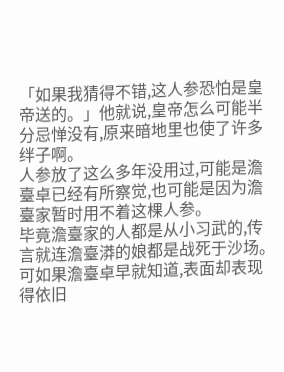「如果我猜得不错,这人参恐怕是皇帝送的。」他就说,皇帝怎么可能半分忌惮没有,原来暗地里也使了许多绊子啊。
人参放了这么多年没用过,可能是澹臺卓已经有所察觉,也可能是因为澹臺家暂时用不着这棵人参。
毕竟澹臺家的人都是从小习武的,传言就连澹臺漭的娘都是战死于沙场。
可如果澹臺卓早就知道,表面却表现得依旧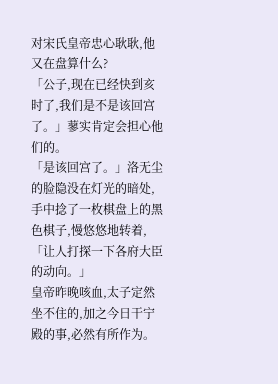对宋氏皇帝忠心耿耿,他又在盘算什么?
「公子,现在已经快到亥时了,我们是不是该回宫了。」蓼实肯定会担心他们的。
「是该回宫了。」洛无尘的脸隐没在灯光的暗处,手中捻了一枚棋盘上的黑色棋子,慢悠悠地转着,「让人打探一下各府大臣的动向。」
皇帝昨晚咳血,太子定然坐不住的,加之今日干宁殿的事,必然有所作为。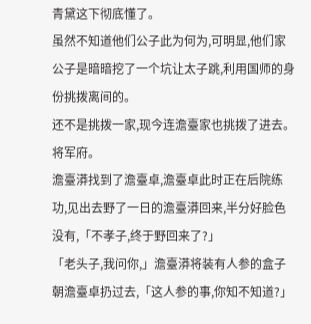青黛这下彻底懂了。
虽然不知道他们公子此为何为,可明显,他们家公子是暗暗挖了一个坑让太子跳,利用国师的身份挑拨离间的。
还不是挑拨一家,现今连澹臺家也挑拨了进去。
将军府。
澹臺漭找到了澹臺卓,澹臺卓此时正在后院练功,见出去野了一日的澹臺漭回来,半分好脸色没有,「不孝子,终于野回来了?」
「老头子,我问你,」澹臺漭将装有人参的盒子朝澹臺卓扔过去,「这人参的事,你知不知道?」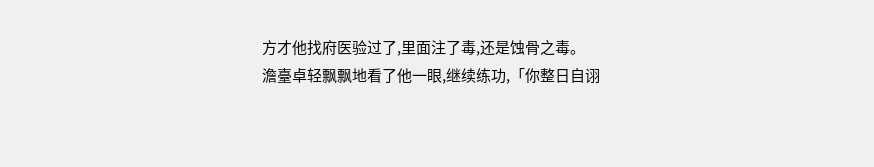方才他找府医验过了,里面注了毒,还是蚀骨之毒。
澹臺卓轻飘飘地看了他一眼,继续练功,「你整日自诩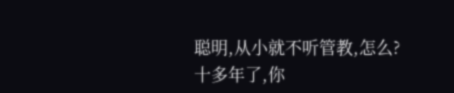聪明,从小就不听管教,怎么?十多年了,你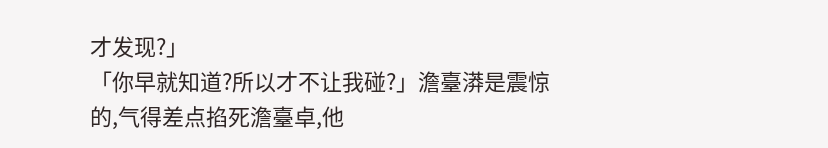才发现?」
「你早就知道?所以才不让我碰?」澹臺漭是震惊的,气得差点掐死澹臺卓,他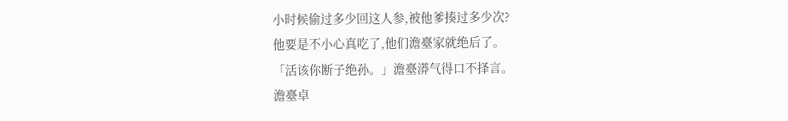小时候偷过多少回这人参,被他爹揍过多少次?
他要是不小心真吃了,他们澹臺家就绝后了。
「活该你断子绝孙。」澹臺漭气得口不择言。
澹臺卓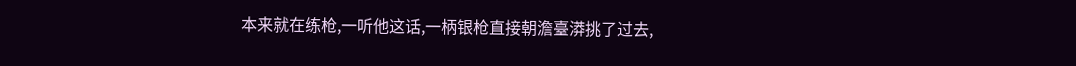本来就在练枪,一听他这话,一柄银枪直接朝澹臺漭挑了过去,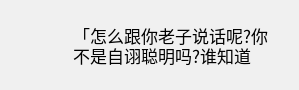「怎么跟你老子说话呢?你不是自诩聪明吗?谁知道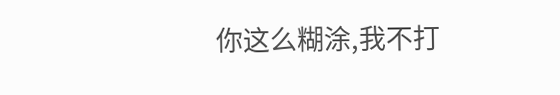你这么糊涂,我不打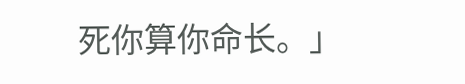死你算你命长。」